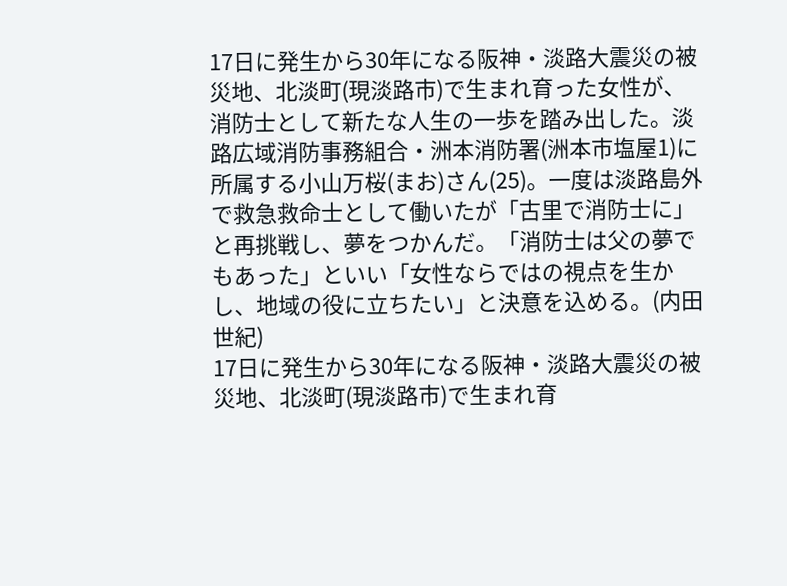17日に発生から30年になる阪神・淡路大震災の被災地、北淡町(現淡路市)で生まれ育った女性が、消防士として新たな人生の一歩を踏み出した。淡路広域消防事務組合・洲本消防署(洲本市塩屋1)に所属する小山万桜(まお)さん(25)。一度は淡路島外で救急救命士として働いたが「古里で消防士に」と再挑戦し、夢をつかんだ。「消防士は父の夢でもあった」といい「女性ならではの視点を生かし、地域の役に立ちたい」と決意を込める。(内田世紀)
17日に発生から30年になる阪神・淡路大震災の被災地、北淡町(現淡路市)で生まれ育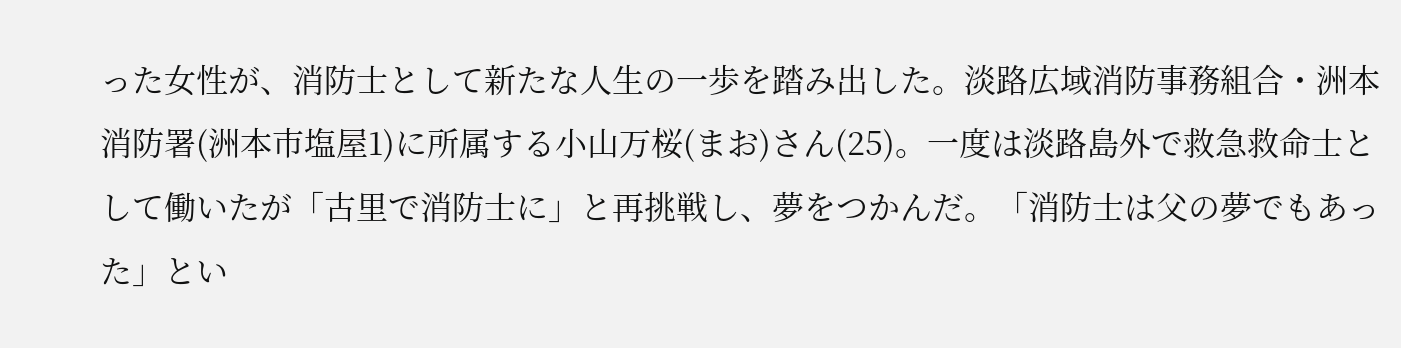った女性が、消防士として新たな人生の一歩を踏み出した。淡路広域消防事務組合・洲本消防署(洲本市塩屋1)に所属する小山万桜(まお)さん(25)。一度は淡路島外で救急救命士として働いたが「古里で消防士に」と再挑戦し、夢をつかんだ。「消防士は父の夢でもあった」とい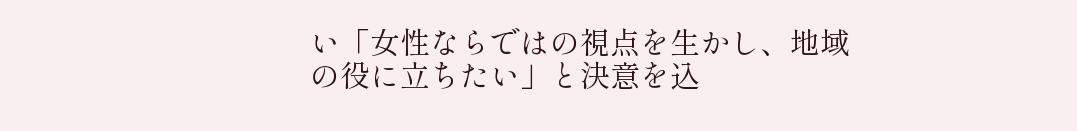い「女性ならではの視点を生かし、地域の役に立ちたい」と決意を込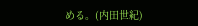める。(内田世紀)